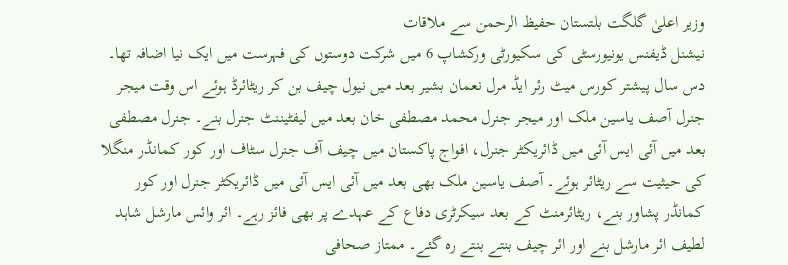وزیر اعلیٰ گلگت بلتستان حفیظ الرحمن سے ملاقات
نیشنل ڈیفنس یونیورسٹی کی سکیورٹی ورکشاپ 6 میں شرکت دوستوں کی فہرست میں ایک نیا اضافہ تھا۔ دس سال پیشتر کورس میٹ رئر ایڈ مرل نعمان بشیر بعد میں نیول چیف بن کر ریٹائرڈ ہوئے اس وقت میجر جنرل آصف یاسین ملک اور میجر جنرل محمد مصطفی خان بعد میں لیفٹیننٹ جنرل بنے۔ جنرل مصطفی بعد میں آئی ایس آئی میں ڈائریکٹر جنرل، افواج پاکستان میں چیف آف جنرل سٹاف اور کور کمانڈر منگلا کی حیثیت سے ریٹائر ہوئے۔ آصف یاسین ملک بھی بعد میں آئی ایس آئی میں ڈائریکٹر جنرل اور کور کمانڈر پشاور بنے، ریٹائرمنٹ کے بعد سیکرٹری دفاع کے عہدے پر بھی فائز رہے۔ ائر وائس مارشل شاہد لطیف ائر مارشل بنے اور ائر چیف بنتے بنتے رہ گئے۔ ممتاز صحافی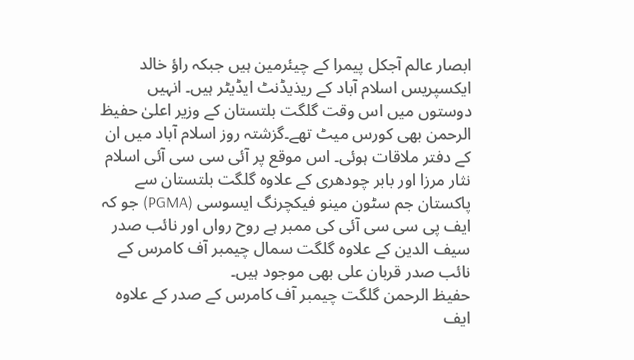ابصار عالم آجکل پیمرا کے چیئرمین ہیں جبکہ راؤ خالد ایکسپریس اسلام آباد کے ریذیڈنٹ ایڈیٹر ہیں۔ انہیں دوستوں میں اس وقت گلگت بلتستان کے وزیر اعلیٰ حفیظ الرحمن بھی کورس میٹ تھے۔گزشتہ روز اسلام آباد میں ان کے دفتر ملاقات ہوئی۔ اس موقع پر آئی سی سی آئی اسلام نثار مرزا اور بابر چودھری کے علاوہ گلگت بلتستان سے پاکستان جم سٹون مینو فیکچرنگ ایسوسی (PGMA) جو کہ ایف پی سی سی آئی کی ممبر ہے روح رواں اور نائب صدر سیف الدین کے علاوہ گلگت سمال چیمبر آف کامرس کے نائب صدر قربان علی بھی موجود ہیں۔
حفیظ الرحمن گلگت چیمبر آف کامرس کے صدر کے علاوہ ایف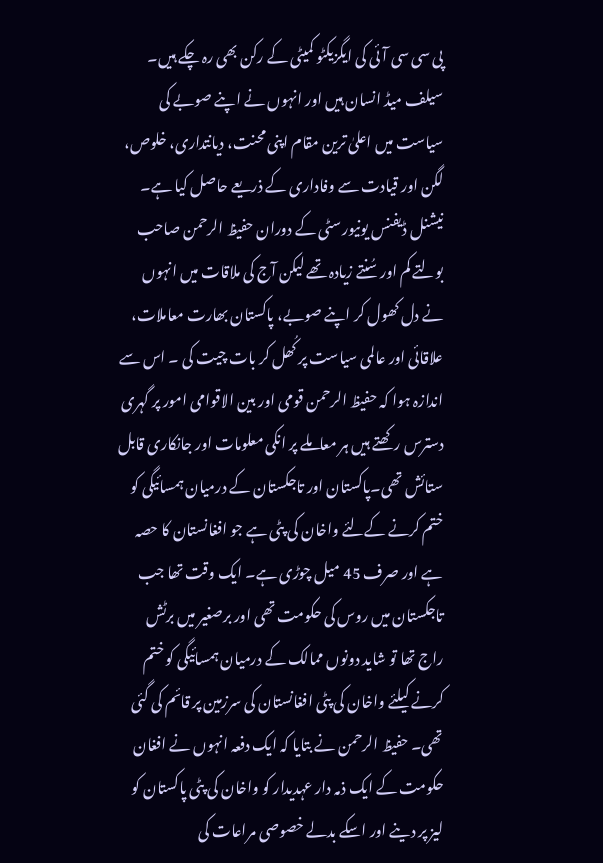پی سی سی آئی کی ایگزیکٹو کمیٹی کے رکن بھی رہ چکے ہیں۔ سیلف میڈ انسان ہیں اور انہوں نے اپنے صوبے کی سیاست میں اعلیٰ ترین مقام اپنی محنت، دیانتداری، خلوص، لگن اور قیادت سے وفاداری کے ذریعے حاصل کیا ہے۔ نیشنل ڈیفنس یونیورسٹی کے دوران حفیظ الرحمن صاحب بولتے کم اور سُنتے زیادہ تھے لیکن آج کی ملاقات میں انہوں نے دل کھول کر اپنے صوبے، پاکستان بھارت معاملات، علاقائی اور عالمی سیاست پر کُھل کر بات چیت کی ۔ اس سے اندازہ ہوا کہ حفیظ الرحمن قومی اور بین الاقوامی امور پر گہری دسترس رکھتے ہیں ہر معاملے پر انکی معلومات اور جانکاری قابل ستائش تھی۔پاکستان اور تاجکستان کے درمیان ہمسائیگی کو ختم کرنے کےلئے واخان کی پٹی ہے جو افغانستان کا حصہ ہے اور صرف 45 میل چوڑی ہے۔ ایک وقت تھا جب تاجکستان میں روس کی حکومت تھی اور برصغیر میں برٹش راج تھا تو شاید دونوں ممالک کے درمیان ہمسائیگی کو ختم کرنے کیلئے واخان کی پٹی افغانستان کی سرزمین پر قائم کی گئی تھی۔ حفیظ الرحمن نے بتایا کہ ایک دفعہ انہوں نے افغان حکومت کے ایک ذمہ دار عہدیدار کو واخان کی پٹی پاکستان کو لیز پر دینے اور اسکے بدلے خصوصی مراعات کی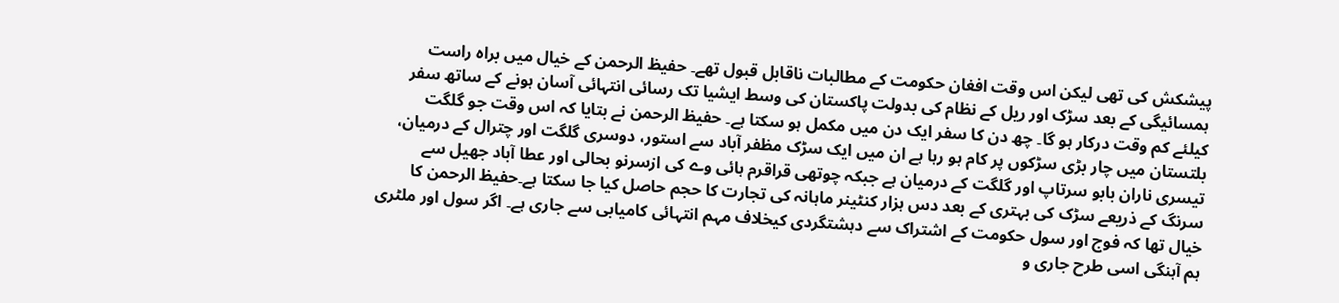پیشکش کی تھی لیکن اس وقت افغان حکومت کے مطالبات ناقابل قبول تھے۔ حفیظ الرحمن کے خیال میں براہ راست ہمسائیگی کے بعد سڑک اور ریل کے نظام کی بدولت پاکستان کی وسط ایشیا تک رسائی انتہائی آسان ہونے کے ساتھ سفر کیلئے کم وقت درکار ہو گا۔ چھ دن کا سفر ایک دن میں مکمل ہو سکتا ہے۔ حفیظ الرحمن نے بتایا کہ اس وقت جو گلگت بلتستان میں چار بڑی سڑکوں پر کام ہو رہا ہے ان میں ایک سڑک مظفر آباد سے استور، دوسری گلگت اور چترال کے درمیان، تیسری ناران بابو سرتاپ اور گلگت کے درمیان ہے جبکہ چوتھی قراقرم ہائی وے کی ازسرنو بحالی اور عطا آباد جھیل سے سرنگ کے ذریعے سڑک کی بہتری کے بعد دس ہزار کنٹینر ماہانہ کی تجارت کا حجم حاصل کیا جا سکتا ہے۔حفیظ الرحمن کا خیال تھا کہ فوج اور سول حکومت کے اشتراک سے دہشتگردی کیخلاف مہم انتہائی کامیابی سے جاری ہے۔ اگر سول اور ملٹری ہم آہنگی اسی طرح جاری و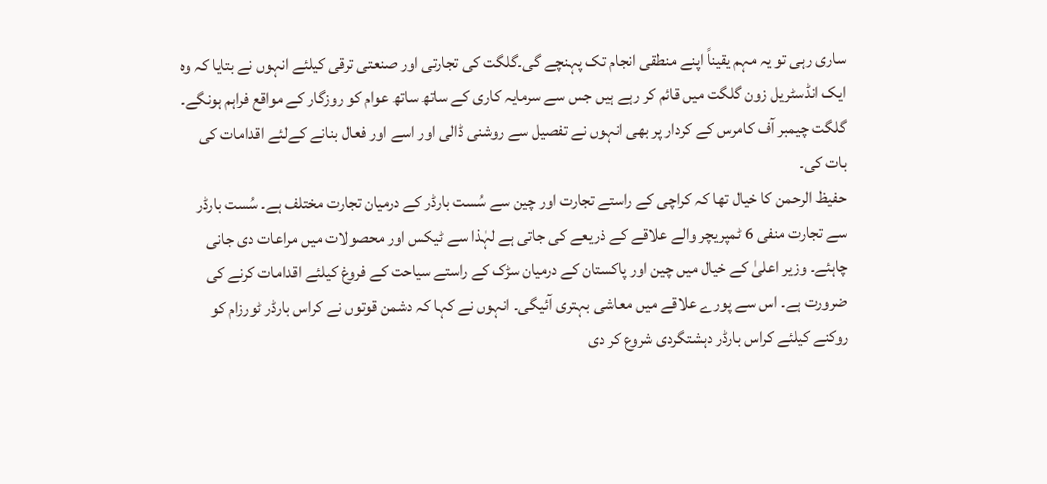ساری رہی تو یہ مہم یقیناً اپنے منطقی انجام تک پہنچے گی۔گلگت کی تجارتی اور صنعتی ترقی کیلئے انہوں نے بتایا کہ وہ ایک انڈسٹریل زون گلگت میں قائم کر رہے ہیں جس سے سرمایہ کاری کے ساتھ ساتھ عوام کو روزگار کے مواقع فراہم ہونگے۔ گلگت چیمبر آف کامرس کے کردار پر بھی انہوں نے تفصیل سے روشنی ڈالی اور اسے اور فعال بنانے کےلئے اقدامات کی بات کی۔
حفیظ الرحمن کا خیال تھا کہ کراچی کے راستے تجارت اور چین سے سُست بارڈر کے درمیان تجارت مختلف ہے۔ سُست بارڈر سے تجارت منفی 6 ٹمپریچر والے علاقے کے ذریعے کی جاتی ہے لہٰذا سے ٹیکس اور محصولات میں مراعات دی جانی چاہئے۔ وزیر اعلیٰ کے خیال میں چین اور پاکستان کے درمیان سڑک کے راستے سیاحت کے فروغ کیلئے اقدامات کرنے کی ضرورت ہے۔ اس سے پورے علاقے میں معاشی بہتری آئیگی۔ انہوں نے کہا کہ دشمن قوتوں نے کراس بارڈر ٹورزام کو روکنے کیلئے کراس بارڈر دہشتگردی شروع کر دی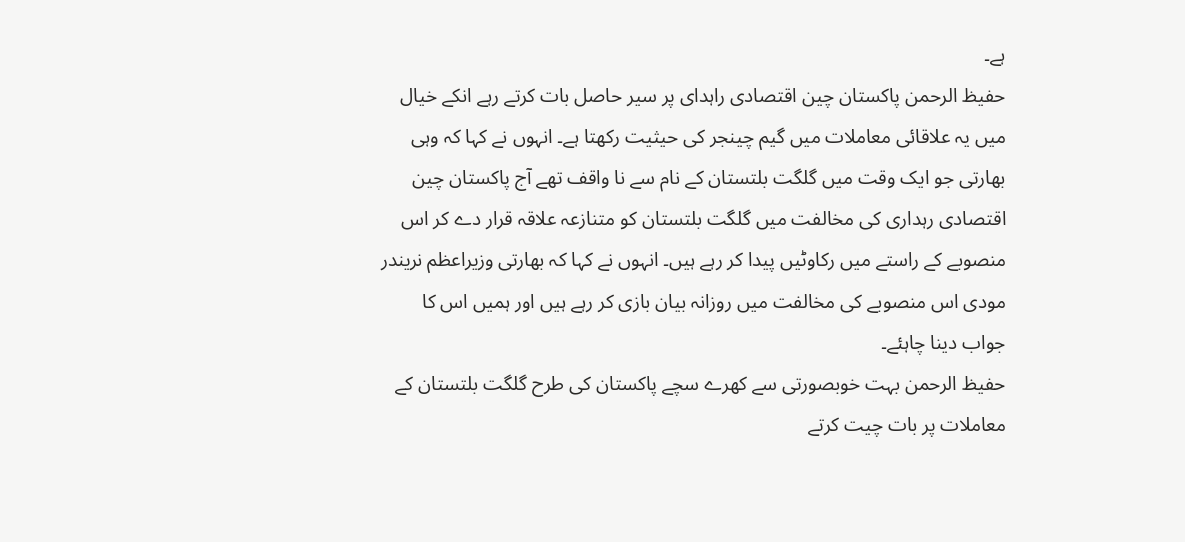ہے۔
حفیظ الرحمن پاکستان چین اقتصادی راہدای پر سیر حاصل بات کرتے رہے انکے خیال میں یہ علاقائی معاملات میں گیم چینجر کی حیثیت رکھتا ہے۔ انہوں نے کہا کہ وہی بھارتی جو ایک وقت میں گلگت بلتستان کے نام سے نا واقف تھے آج پاکستان چین اقتصادی رہداری کی مخالفت میں گلگت بلتستان کو متنازعہ علاقہ قرار دے کر اس منصوبے کے راستے میں رکاوٹیں پیدا کر رہے ہیں۔ انہوں نے کہا کہ بھارتی وزیراعظم نریندر مودی اس منصوبے کی مخالفت میں روزانہ بیان بازی کر رہے ہیں اور ہمیں اس کا جواب دینا چاہئے۔
حفیظ الرحمن بہت خوبصورتی سے کھرے سچے پاکستان کی طرح گلگت بلتستان کے معاملات پر بات چیت کرتے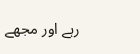رہے اور مجھے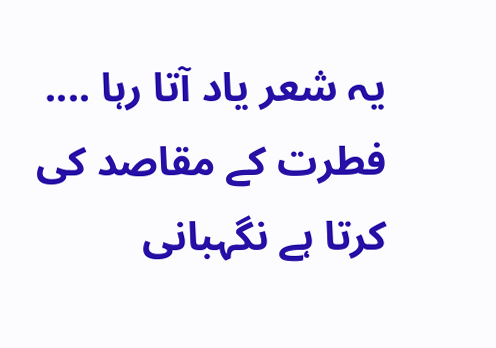یہ شعر یاد آتا رہا ....
فطرت کے مقاصد کی کرتا ہے نگہبانی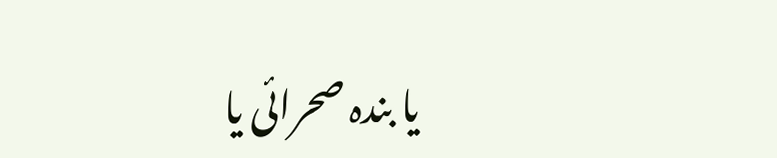یا بندہ صحرائی یا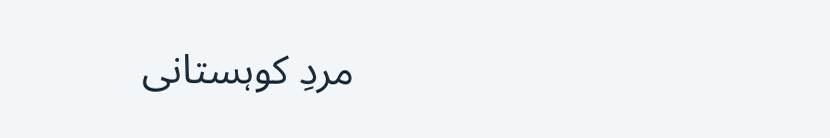مردِ کوہستانی